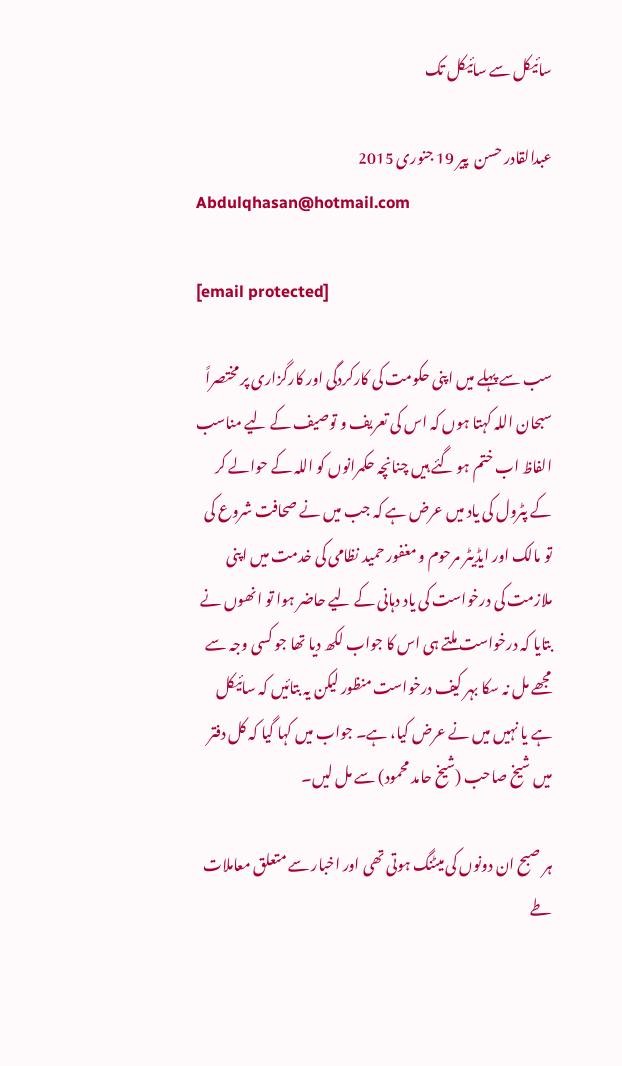سائیکل سے سائیکل تک

عبدالقادر حسن  پير 19 جنوری 2015
Abdulqhasan@hotmail.com

[email protected]

سب سے پہلے میں اپنی حکومت کی کارکردگی اور کارگزاری پر مختصراً سبحان اللہ کہتا ہوں کہ اس کی تعریف و توصیف کے لیے مناسب الفاظ اب ختم ہو گئے ہیں چنانچہ حکمرانوں کو اللہ کے حوالے کر کے پٹرول کی یاد میں عرض ہے کہ جب میں نے صحافت شروع کی تو مالک اور ایڈیٹر مرحوم و مغفور حمید نظامی کی خدمت میں اپنی ملازمت کی درخواست کی یاد دہانی کے لیے حاضر ہوا تو انھوں نے بتایا کہ درخواست ملتے ہی اس کا جواب لکھ دیا تھا جو کسی وجہ سے مجھے مل نہ سکا بہر کیف درخواست منظور لیکن یہ بتائیں کہ سائیکل ہے یا نہیں میں نے عرض کیا، ہے۔ جواب میں کہا گیا کہ کل دفتر میں شیخ صاحب (شیخ حامد محمود) سے مل لیں۔

ہر صبح ان دونوں کی میٹنگ ہوتی تھی اور اخبار سے متعلق معاملات طے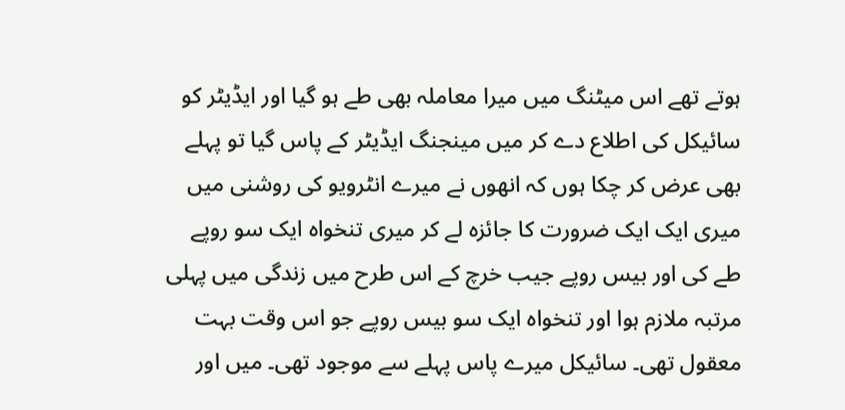ہوتے تھے اس میٹنگ میں میرا معاملہ بھی طے ہو گیا اور ایڈیٹر کو سائیکل کی اطلاع دے کر میں مینجنگ ایڈیٹر کے پاس گیا تو پہلے بھی عرض کر چکا ہوں کہ انھوں نے میرے انٹرویو کی روشنی میں میری ایک ایک ضرورت کا جائزہ لے کر میری تنخواہ ایک سو روپے طے کی اور بیس روپے جیب خرچ کے اس طرح میں زندگی میں پہلی مرتبہ ملازم ہوا اور تنخواہ ایک سو بیس روپے جو اس وقت بہت معقول تھی۔ سائیکل میرے پاس پہلے سے موجود تھی۔ میں اور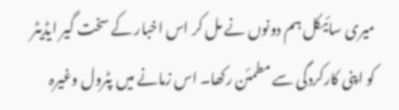میری سائیکل ہم دونوں نے مل کر اس اخبار کے سخت گیر ایڈیٹر کو اپنی کارکردگی سے مطمئن رکھا۔ اس زمانے میں پٹرول وغیرہ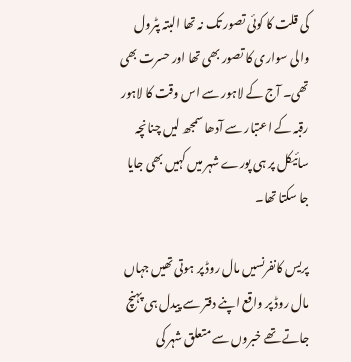کی قلت کا کوئی تصور تک نہ تھا البتہ پٹرول والی سواری کا تصور بھی تھا اور حسرت بھی تھی۔ آج کے لاہور سے اس وقت کا لاہور رقبہ کے اعتبار سے آدھا سمجھ لیں چنانچہ سائیکل پر ہی پورے شہر میں کہیں بھی جایا جا سکتا تھا۔

پریس کانفرنسیں مال روڈ پر ہوتی تھیں جہاں مال روڈ پر واقع اپنے دفتر سے پیدل ہی پہنچ جاتے تھے خبروں سے متعلق شہر کی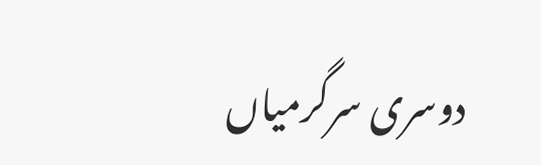دوسری سرگرمیاں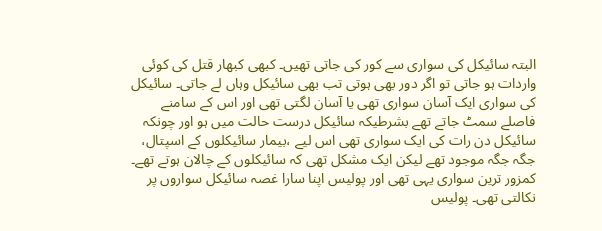البتہ سائیکل کی سواری سے کور کی جاتی تھیں۔ کبھی کبھار قتل کی کوئی واردات ہو جاتی تو اگر دور بھی ہوتی تب بھی سائیکل وہاں لے جاتی۔ سائیکل کی سواری ایک آسان سواری تھی یا آسان لگتی تھی اور اس کے سامنے فاصلے سمٹ جاتے تھے بشرطیکہ سائیکل درست حالت میں ہو اور چونکہ سائیکل دن رات کی ایک سواری تھی اس لیے ،بیمار سائیکلوں کے اسپتال، جگہ جگہ موجود تھے لیکن ایک مشکل تھی کہ سائیکلوں کے چالان ہوتے تھے۔ کمزور ترین سواری یہی تھی اور پولیس اپنا سارا غصہ سائیکل سواروں پر نکالتی تھی۔ پولیس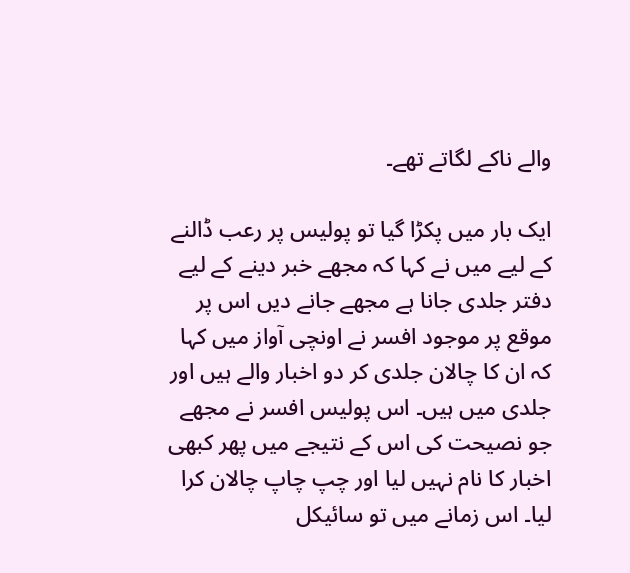والے ناکے لگاتے تھے۔

ایک بار میں پکڑا گیا تو پولیس پر رعب ڈالنے کے لیے میں نے کہا کہ مجھے خبر دینے کے لیے دفتر جلدی جانا ہے مجھے جانے دیں اس پر موقع پر موجود افسر نے اونچی آواز میں کہا کہ ان کا چالان جلدی کر دو اخبار والے ہیں اور جلدی میں ہیں۔ اس پولیس افسر نے مجھے جو نصیحت کی اس کے نتیجے میں پھر کبھی اخبار کا نام نہیں لیا اور چپ چاپ چالان کرا لیا۔ اس زمانے میں تو سائیکل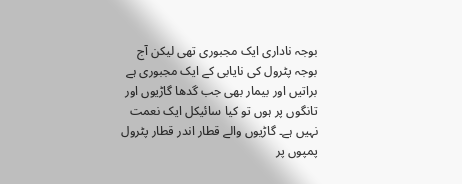بوجہ ناداری ایک مجبوری تھی لیکن آج بوجہ پٹرول کی نایابی کے ایک مجبوری ہے براتیں اور بیمار بھی جب گدھا گاڑیوں اور تانگوں پر ہوں تو کیا سائیکل ایک نعمت نہیں ہے۔ گاڑیوں والے قطار اندر قطار پٹرول پمپوں پر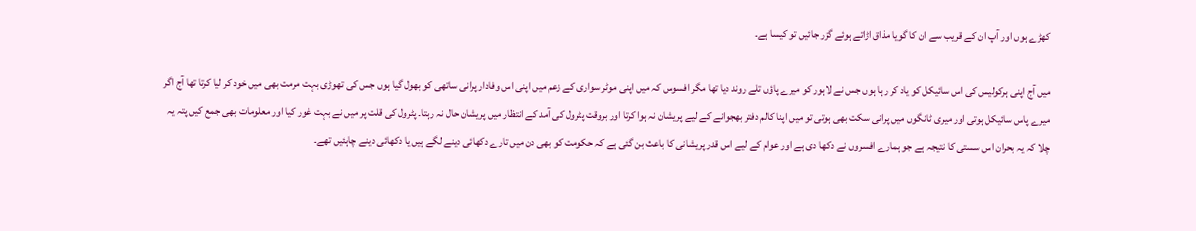کھڑے ہوں اور آپ ان کے قریب سے ان کا گویا مذاق اڑاتے ہوئے گزر جائیں تو کیسا ہے۔

میں آج اپنی ہرکولیس کی اس سائیکل کو یاد کر رہا ہوں جس نے لاہور کو میرے پاؤں تلے روند دیا تھا مگر افسوس کہ میں اپنی موٹر سواری کے زعم میں اپنی اس وفادار پرانی ساتھی کو بھول گیا ہوں جس کی تھوڑی بہت مرمت بھی میں خود کر لیا کرتا تھا آج اگر میرے پاس سائیکل ہوتی اور میری ٹانگوں میں پرانی سکت بھی ہوتی تو میں اپنا کالم دفتر بھجوانے کے لیے پریشان نہ ہوا کرتا اور بروقت پٹرول کی آمد کے انتظار میں پریشان حال نہ رہتا۔ پٹرول کی قلت پر میں نے بہت غور کیا اور معلومات بھی جمع کیں پتہ یہ چلا کہ یہ بحران اس سستی کا نتیجہ ہے جو ہمارے افسروں نے دکھا دی ہے اور عوام کے لیے اس قدر پریشانی کا باعث بن گئی ہے کہ حکومت کو بھی دن میں تارے دکھائی دینے لگے ہیں یا دکھائی دینے چاہئیں تھے۔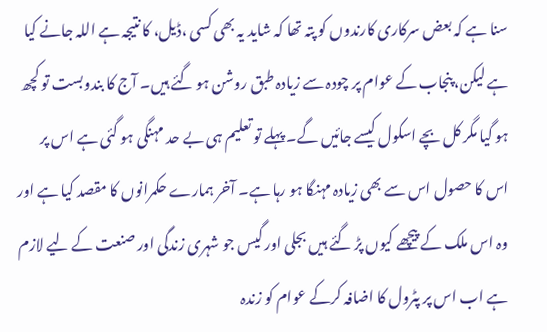سنا ہے کہ بعض سرکاری کارندوں کو پتہ تھا کہ شاید یہ بھی کسی ،ڈیل، کا نتیجہ ہے اللہ جانے کیا ہے لیکن، پنجاب کے عوام پر چودہ سے زیادہ طبق روشن ہو گئے ہیں۔ آج کا بندوبست تو کچھ ہو گیا مگر کل بچے اسکول کیسے جائیں گے۔ پہلے تو تعلیم ہی بے حد مہنگی ہو گئی ہے اس پر اس کا حصول اس سے بھی زیادہ مہنگا ہو رہا ہے۔ آخر ہمارے حکمرانوں کا مقصد کیا ہے اور وہ اس ملک کے پیچھے کیوں پڑ گئے ہیں بجلی اور گیس جو شہری زندگی اور صنعت کے لیے لازم ہے اب اس پر پٹرول کا اضافہ کرکے عوام کو زندہ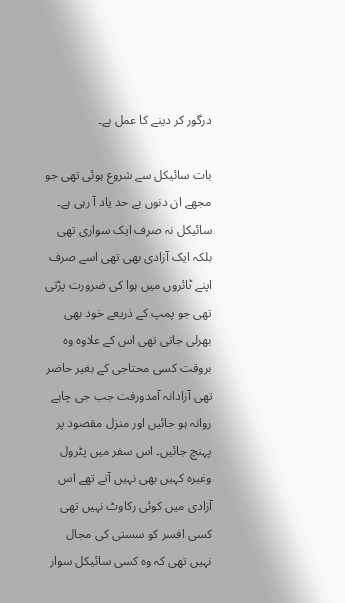درگور کر دینے کا عمل ہے۔

بات سائیکل سے شروع ہوئی تھی جو مجھے ان دنوں بے حد یاد آ رہی ہے۔ سائیکل نہ صرف ایک سواری تھی بلکہ ایک آزادی بھی تھی اسے صرف اپنے ٹائروں میں ہوا کی ضرورت پڑتی تھی جو پمپ کے ذریعے خود بھی بھرلی جاتی تھی اس کے علاوہ وہ بروقت کسی محتاجی کے بغیر حاضر تھی آزادانہ آمدورفت جب جی چاہے روانہ ہو جائیں اور منزل مقصود پر پہنچ جائیں۔ اس سفر میں پٹرول وغیرہ کہیں بھی نہیں آتے تھے اس آزادی میں کوئی رکاوٹ نہیں تھی کسی افسر کو سستی کی مجال نہیں تھی کہ وہ کسی سائیکل سوار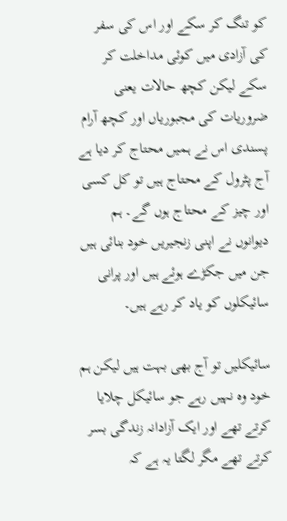کو تنگ کر سکے اور اس کی سفر کی آزادی میں کوئی مداخلت کر سکے لیکن کچھ حالات یعنی ضروریات کی مجبوریاں اور کچھ آرام پسندی اس نے ہمیں محتاج کر دیا ہے آج پٹرول کے محتاج ہیں تو کل کسی اور چیز کے محتاج ہوں گے۔ ہم دیوانوں نے اپنی زنجیریں خود بنائی ہیں جن میں جکڑے ہوئے ہیں اور پرانی سائیکلوں کو یاد کر رہے ہیں۔

سائیکلیں تو آج بھی بہت ہیں لیکن ہم خود وہ نہیں رہے جو سائیکل چلایا کرتے تھے اور ایک آزادانہ زندگی بسر کرتے تھے مگر لگتا یہ ہے کہ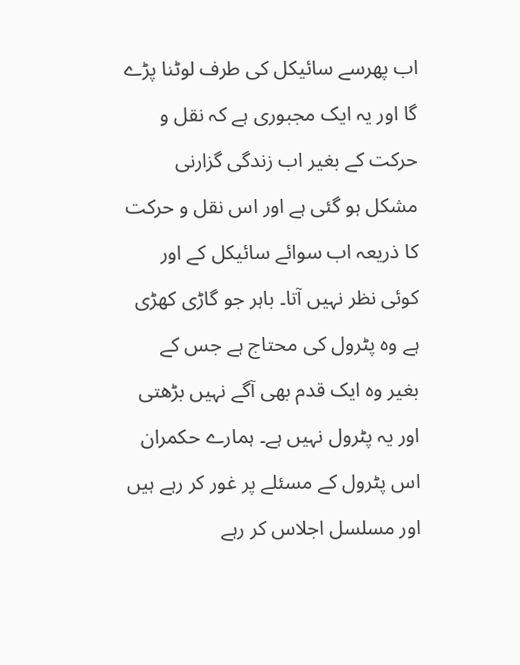اب پھرسے سائیکل کی طرف لوٹنا پڑے گا اور یہ ایک مجبوری ہے کہ نقل و حرکت کے بغیر اب زندگی گزارنی مشکل ہو گئی ہے اور اس نقل و حرکت کا ذریعہ اب سوائے سائیکل کے اور کوئی نظر نہیں آتا۔ باہر جو گاڑی کھڑی ہے وہ پٹرول کی محتاج ہے جس کے بغیر وہ ایک قدم بھی آگے نہیں بڑھتی اور یہ پٹرول نہیں ہے۔ ہمارے حکمران اس پٹرول کے مسئلے پر غور کر رہے ہیں اور مسلسل اجلاس کر رہے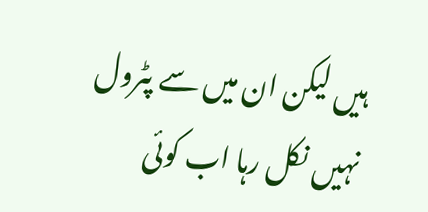ہیں لیکن ان میں سے پٹرول نہیں نکل رہا اب کوئی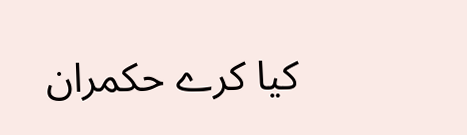کیا کرے حکمران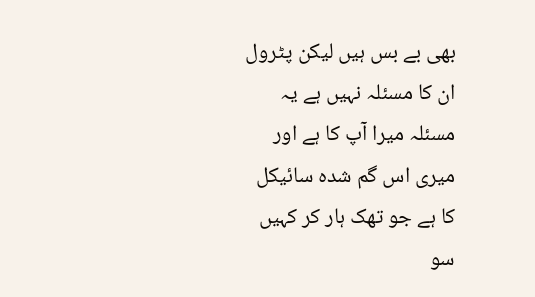بھی بے بس ہیں لیکن پٹرول ان کا مسئلہ نہیں ہے یہ مسئلہ میرا آپ کا ہے اور میری اس گم شدہ سائیکل کا ہے جو تھک ہار کر کہیں سو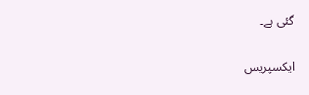گئی ہے۔

ایکسپریس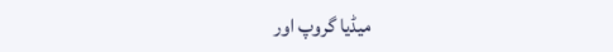میڈیا گروپ اور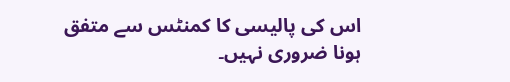اس کی پالیسی کا کمنٹس سے متفق ہونا ضروری نہیں۔